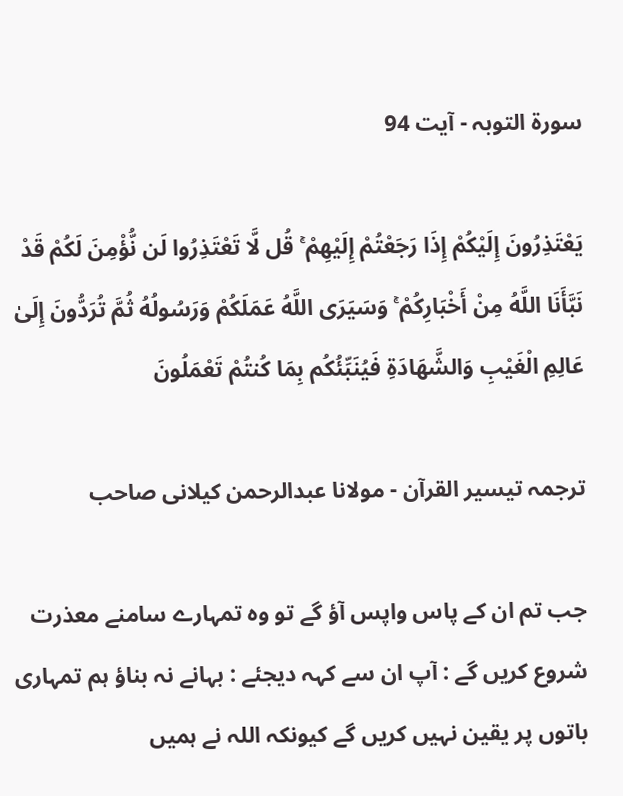سورة التوبہ - آیت 94

يَعْتَذِرُونَ إِلَيْكُمْ إِذَا رَجَعْتُمْ إِلَيْهِمْ ۚ قُل لَّا تَعْتَذِرُوا لَن نُّؤْمِنَ لَكُمْ قَدْ نَبَّأَنَا اللَّهُ مِنْ أَخْبَارِكُمْ ۚ وَسَيَرَى اللَّهُ عَمَلَكُمْ وَرَسُولُهُ ثُمَّ تُرَدُّونَ إِلَىٰ عَالِمِ الْغَيْبِ وَالشَّهَادَةِ فَيُنَبِّئُكُم بِمَا كُنتُمْ تَعْمَلُونَ

ترجمہ تیسیر القرآن - مولانا عبدالرحمن کیلانی صاحب

جب تم ان کے پاس واپس آؤ گے تو وہ تمہارے سامنے معذرت شروع کریں گے : آپ ان سے کہہ دیجئے : بہانے نہ بناؤ ہم تمہاری باتوں پر یقین نہیں کریں گے کیونکہ اللہ نے ہمیں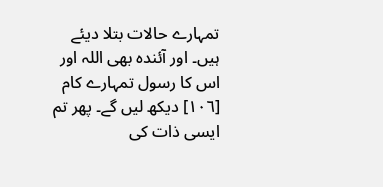تمہارے حالات بتلا دیئے ہیں۔ اور آئندہ بھی اللہ اور اس کا رسول تمہارے کام [١٠٦] دیکھ لیں گے۔ پھر تم ایسی ذات کی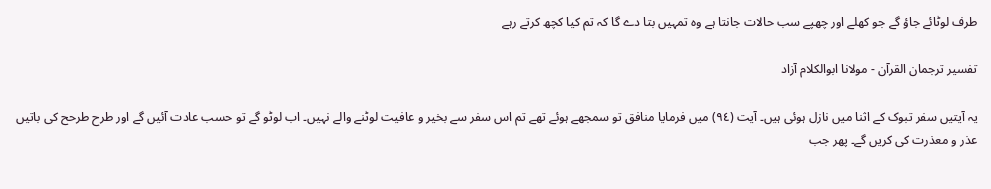طرف لوٹائے جاؤ گے جو کھلے اور چھپے سب حالات جانتا ہے وہ تمہیں بتا دے گا کہ تم کیا کچھ کرتے رہے

تفسیر ترجمان القرآن - مولانا ابوالکلام آزاد

یہ آیتیں سفر تبوک کے اثنا میں نازل ہوئی ہیں۔ آیت (٩٤) میں فرمایا منافق تو سمجھے ہوئے تھے تم اس سفر سے بخیر و عافیت لوٹنے والے نہیں۔ اب لوٹو گے تو حسب عادت آئیں گے اور طرح طرحح کی باتیں عذر و معذرت کی کریں گے۔ پھر جب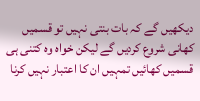دیکھیں گے کہ بات بنتی نہیں تو قسمیں کھانی شروع کردیں گے لیکن خواہ وہ کتنی ہی قسمیں کھائیں تمہیں ان کا اعتبار نہیں کرنا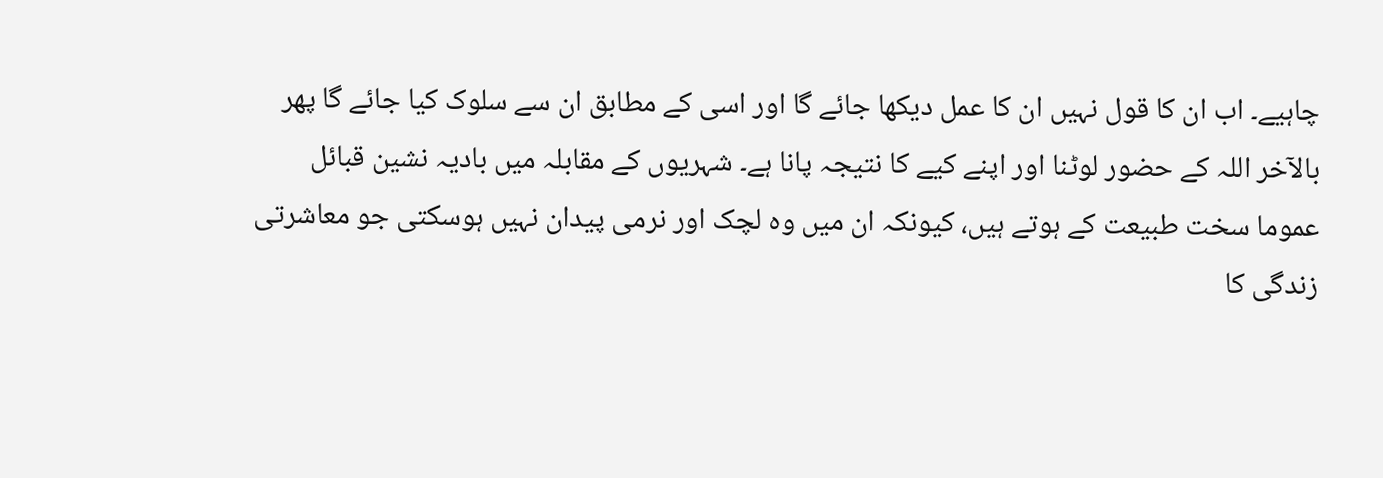چاہیے۔ اب ان کا قول نہیں ان کا عمل دیکھا جائے گا اور اسی کے مطابق ان سے سلوک کیا جائے گا پھر بالآخر اللہ کے حضور لوٹنا اور اپنے کیے کا نتیجہ پانا ہے۔ شہریوں کے مقابلہ میں بادیہ نشین قبائل عموما سخت طبیعت کے ہوتے ہیں، کیونکہ ان میں وہ لچک اور نرمی پیدان نہیں ہوسکتی جو معاشرتی زندگی کا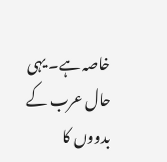خاصہ ہے۔ یہی حال عرب کے بدووں کا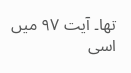تھا۔ آیت ٩٧ میں اسی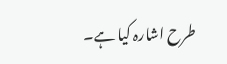طرح اشارہ کیا ہے۔